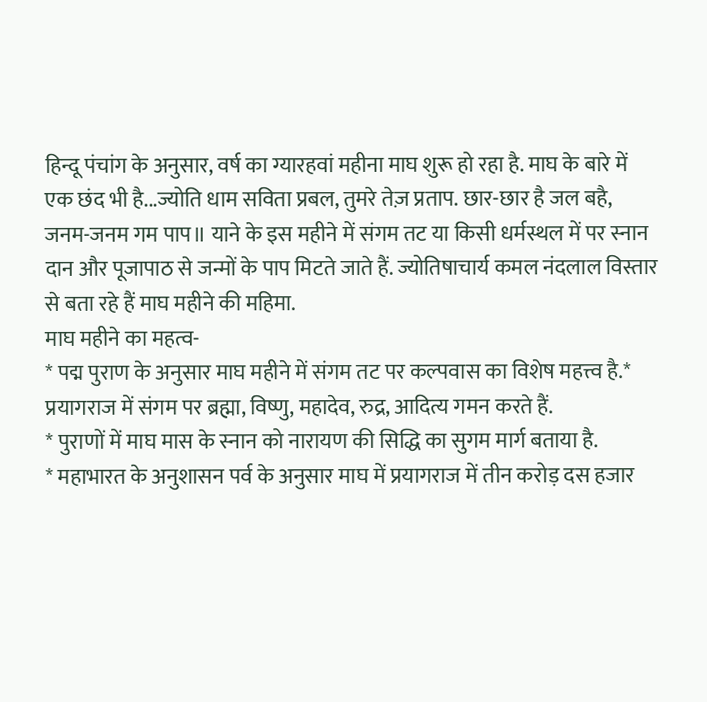हिन्दू पंचांग के अनुसार, वर्ष का ग्यारहवां महीना माघ शुरू हो रहा है. माघ के बारे में एक छंद भी है...ज्योति धाम सविता प्रबल, तुमरे तेज़ प्रताप. छार-छार है जल बहै, जनम-जनम गम पाप॥ याने के इस महीने में संगम तट या किसी धर्मस्थल में पर स्नान दान और पूजापाठ से जन्मों के पाप मिटते जाते हैं. ज्योतिषाचार्य कमल नंदलाल विस्तार से बता रहे हैं माघ महीने की महिमा.
माघ महीने का महत्व-
* पद्म पुराण के अनुसार माघ महीने में संगम तट पर कल्पवास का विशेष महत्त्व है.* प्रयागराज में संगम पर ब्रह्मा, विष्णु, महादेव, रुद्र, आदित्य गमन करते हैं.
* पुराणों में माघ मास के स्नान को नारायण की सिद्धि का सुगम मार्ग बताया है.
* महाभारत के अनुशासन पर्व के अनुसार माघ में प्रयागराज में तीन करोड़ दस हजार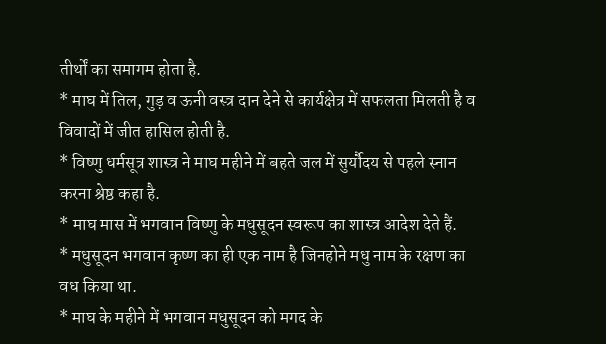तीर्थों का समागम होता है.
* माघ में तिल, गुड़ व ऊनी वस्त्र दान देने से कार्यक्षेत्र में सफलता मिलती है व विवादों में जीत हासिल होती है.
* विष्णु धर्मसूत्र शास्त्र ने माघ महीने में बहते जल में सुर्यौदय से पहले स्नान करना श्रेष्ठ कहा है.
* माघ मास में भगवान विष्णु के मधुसूदन स्वरूप का शास्त्र आदेश देते हैं.
* मधुसूदन भगवान कृष्ण का ही एक नाम है जिनहोने मधु नाम के रक्षण का वध किया था.
* माघ के महीने में भगवान मधुसूदन को मगद के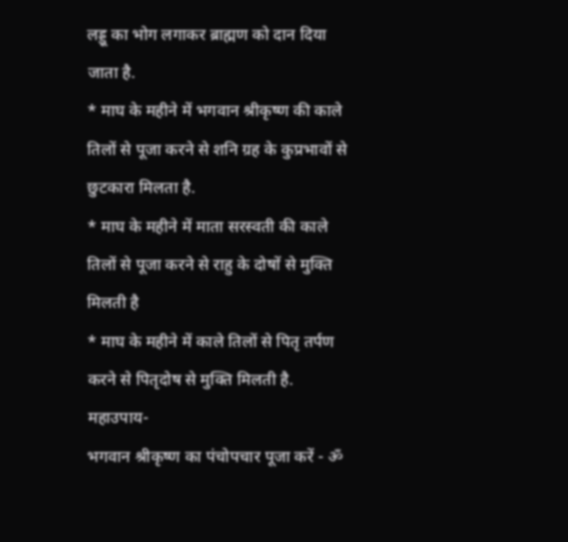लड्डू का भोग लगाकर ब्राह्मण को दान दिया जाता है.
* माघ के महीने में भगवान श्रीकृष्ण की काले तिलों से पूजा करने से शनि ग्रह के कुप्रभावों से छुटकारा मिलता है.
* माघ के महीने में माता सरस्वती की काले तिलों से पूजा करने से राहु के दोषों से मुक्ति मिलती है
* माघ के महीने में काले तिलों से पितृ तर्पण करने से पितृदोष से मुक्ति मिलती है.
महाउपाय-
भगवान श्रीकृष्ण का पंचोपचार पूजा करें - ॐ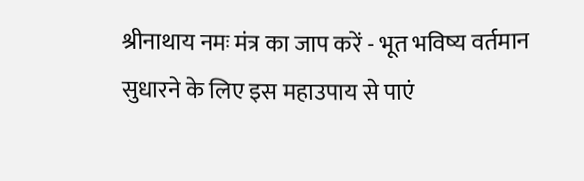श्रीनाथाय नमः मंत्र का जाप करें - भूत भविष्य वर्तमान सुधारने के लिए इस महाउपाय से पाएं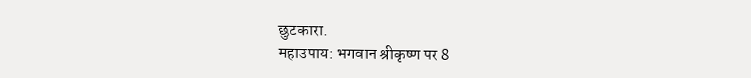छुटकारा.
महाउपाय: भगवान श्रीकृष्ण पर 8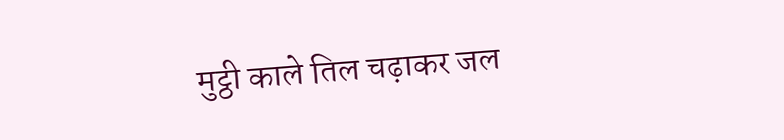मुट्ठी काले तिल चढ़ाकर जल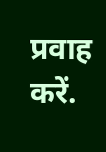प्रवाह करें.